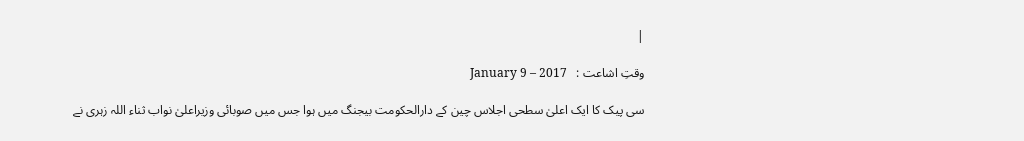|

وقتِ اشاعت :   January 9 – 2017

سی پیک کا ایک اعلیٰ سطحی اجلاس چین کے دارالحکومت بیجنگ میں ہوا جس میں صوبائی وزیراعلیٰ نواب ثناء اللہ زہری نے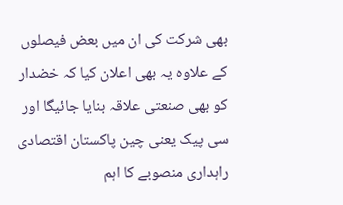بھی شرکت کی ان میں بعض فیصلوں کے علاوہ یہ بھی اعلان کیا کہ خضدار کو بھی صنعتی علاقہ بنایا جائیگا اور سی پیک یعنی چین پاکستان اقتصادی راہداری منصوبے کا اہم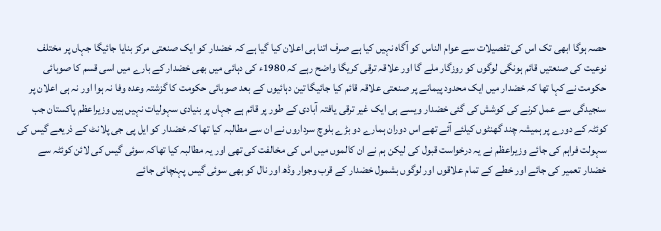حصہ ہوگا ابھی تک اس کی تفصیلات سے عوام الناس کو آگاہ نہیں کیا ہے صرف اتنا ہی اعلان کیا گیا ہے کہ خضدار کو ایک صنعتی مرکز بنایا جائیگا جہاں پر مختلف نوعیت کی صنعتیں قائم ہونگی لوگوں کو روزگار ملے گا اور علاقہ ترقی کریگا واضح رہے کہ 1980ء کی دہائی میں بھی خضدار کے بارے میں اسی قسم کا صوبائی حکومت نے کہا تھا کہ خضدار میں ایک محدود پیمانے پر صنعتی علاقہ قائم کیا جائیگا تین دہائیوں کے بعد صوبائی حکومت کا گزشتہ وعدہ وفا نہ ہوا اور نہ ہی اعلان پر سنجیدگی سے عمل کرنے کی کوشش کی گئی خضدار ویسے ہی ایک غیر ترقی یافتہ آبادی کے طور پر قائم ہے جہاں پر بنیادی سہولیات نہیں ہیں وزیراعظم پاکستان جب کوئٹہ کے دورے پر ہمیشہ چند گھنٹوں کیلئے آئے تھے اس دوران ہمارے دو بڑے بلوچ سرداروں نے ان سے مطالبہ کیا تھا کہ خضدار کو ایل پی جی پلانٹ کے ذریعے گیس کی سہولت فراہم کی جائے وزیراعظم نے یہ درخواست قبول کی لیکن ہم نے ان کالموں میں اس کی مخالفت کی تھی اور یہ مطالبہ کیا تھاکہ سوئی گیس کی لائن کوئٹہ سے خضدار تعمیر کی جائے اور خطے کے تمام علاقوں اور لوگوں بشمول خضدار کے قرب وجوار وڈھ اور نال کو بھی سوئی گیس پہنچائی جائے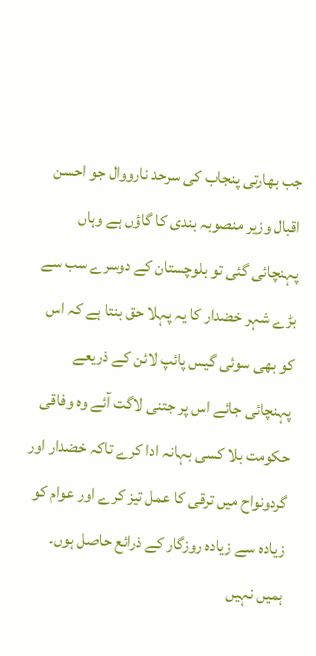جب بھارتی پنجاب کی سرحد نارووال جو احسن اقبال وزیر منصوبہ بندی کا گاؤں ہے وہاں پہنچائی گئی تو بلوچستان کے دوسرے سب سے بڑے شہر خضدار کا یہ پہلا حق بنتا ہے کہ اس کو بھی سوئی گیس پائپ لائن کے ذریعے پہنچائی جائے اس پر جتنی لاگت آئے وہ وفاقی حکومت بلا کسی بہانہ ادا کرے تاکہ خضدار اور گردونواح میں ترقی کا عمل تیز کرے اور عوام کو زیادہ سے زیادہ روزگار کے ذرائع حاصل ہوں۔ ہمیں نہیں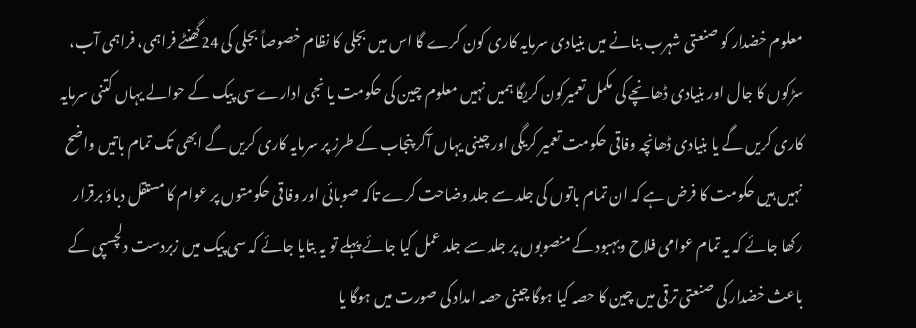معلوم خضدار کو صنعتی شہرب بنانے میں بنیادی سرمایہ کاری کون کرے گا اس میں بجلی کا نظام خصوصاً بجلی کی 24گھنٹے فراہمی، فراہمی آب، سڑکوں کا جال اور بنیادی ڈھانچے کی مکمل تعمیرکون کریگا ہمیں نہیں معلوم چین کی حکومت یا نجی ادارے سی پیک کے حوالے یہاں کتنی سرمایہ کاری کریں گے یا بنیادی ڈھانچہ وفاقی حکومت تعمیر کریگی اور چینی یہاں آکر پنجاب کے طرز پر سرمایہ کاری کریں گے ابھی تک تمام باتیں واضح نہیں ہیں حکومت کا فرض ہے کہ ان تمام باتوں کی جلد سے جلد وضاحت کرے تاکہ صوبائی اور وفاقی حکومتوں پر عوام کا مستقل دباؤ برقرار رکھا جائے کہ یہ تمام عوامی فلاح وبہبود کے منصوبوں پر جلد سے جلد عمل کیا جائے پہلے تو یہ بتایا جائے کہ سی پیک میں زبردست دلچسپی کے باعث خضدار کی صنعتی ترقی میں چین کا حصہ کیا ہوگا چینی حصہ امداد کی صورت میں ہوگا یا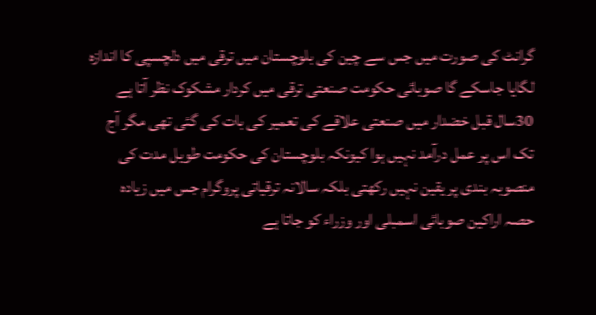گرانٹ کی صورت میں جس سے چین کی بلوچستان میں ترقی میں دلچسپی کا اندازہ لگایا جاسکے گا صوبائی حکومت صنعتی ترقی میں کردار مشکوک نظر آتا ہے 30سال قبل خضدار میں صنعتی علاقے کی تعمیر کی بات کی گئی تھی مگر آج تک اس پر عمل درآمد نہیں ہوا کیونکہ بلوچستان کی حکومت طویل مدت کی منصوبہ بندی پر یقین نہیں رکھتی بلکہ سالانہ ترقیاتی پروگرام جس میں زیادہ حصہ اراکین صوبائی اسمبلی اور وزراء کو جاتا ہے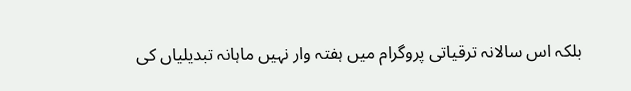بلکہ اس سالانہ ترقیاتی پروگرام میں ہفتہ وار نہیں ماہانہ تبدیلیاں کی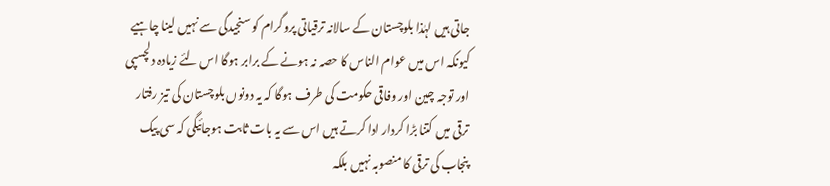جاتی ہیں لہٰذا بلوچستان کے سالانہ ترقیاتی پروگرام کو سنجیدگی سے نہیں لینا چاہیے کیونکہ اس میں عوام الناس کا حصہ نہ ہونے کے برابر ہوگا اس لئے زیادہ دلچسپی اور توجہ چین اور وفاقی حکومت کی طرف ہوگا کہ یہ دونوں بلوچستان کی تیز رفتار ترقی میں کتنا بڑا کردار ادا کرتے ہیں اس سے یہ بات ثابت ہوجائیگی کہ سی پیک پنجاب کی ترقی کا منصوبہ نہیں بلکہ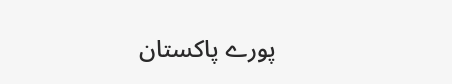پورے پاکستان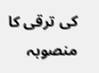کی ترقی کا منصوبہ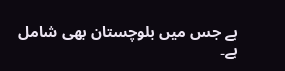ہے جس میں بلوچستان بھی شامل ہے۔